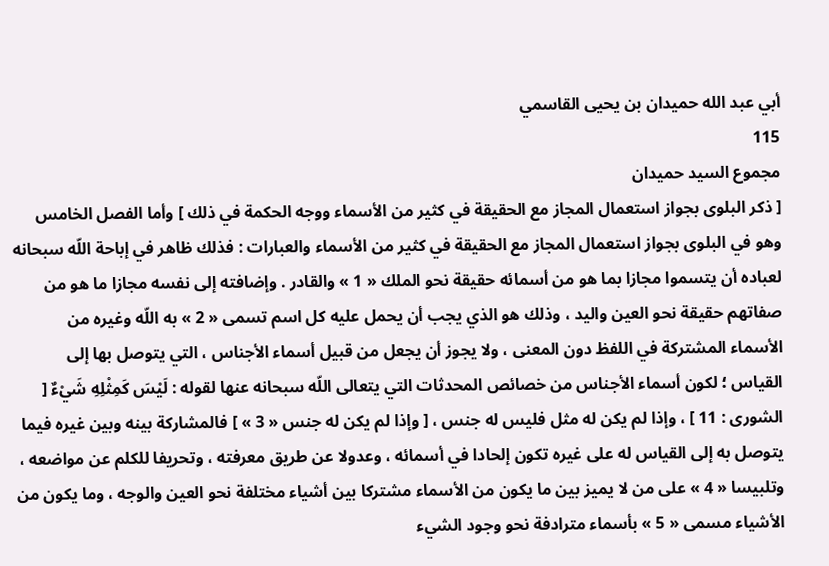أبي عبد الله حميدان بن يحيى القاسمي
115
مجموع السيد حميدان
[ ذكر البلوى بجواز استعمال المجاز مع الحقيقة في كثير من الأسماء ووجه الحكمة في ذلك ] وأما الفصل الخامس وهو في البلوى بجواز استعمال المجاز مع الحقيقة في كثير من الأسماء والعبارات : فذلك ظاهر في إباحة اللّه سبحانه لعباده أن يتسموا مجازا بما هو من أسمائه حقيقة نحو الملك « 1 » والقادر . وإضافته إلى نفسه مجازا ما هو من صفاتهم حقيقة نحو العين واليد ، وذلك هو الذي يجب أن يحمل عليه كل اسم تسمى « 2 » به اللّه وغيره من الأسماء المشتركة في اللفظ دون المعنى ، ولا يجوز أن يجعل من قبيل أسماء الأجناس ، التي يتوصل بها إلى القياس ؛ لكون أسماء الأجناس من خصائص المحدثات التي يتعالى اللّه سبحانه عنها لقوله : لَيْسَ كَمِثْلِهِ شَيْءٌ [ الشورى : 11 ] ، وإذا لم يكن له مثل فليس له جنس ، [ وإذا لم يكن له جنس « 3 » ] فالمشاركة بينه وبين غيره فيما يتوصل به إلى القياس له على غيره تكون إلحادا في أسمائه ، وعدولا عن طريق معرفته ، وتحريفا للكلم عن مواضعه ، وتلبيسا « 4 » على من لا يميز بين ما يكون من الأسماء مشتركا بين أشياء مختلفة نحو العين والوجه ، وما يكون من الأشياء مسمى « 5 » بأسماء مترادفة نحو وجود الشيء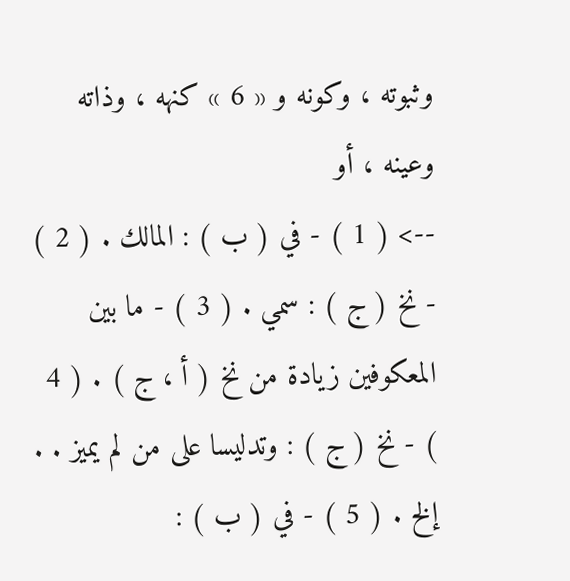وثبوته ، وكونه و « 6 » كنهه ، وذاته وعينه ، أو
--> ( 1 ) - في ( ب ) : المالك . ( 2 ) - نخ ( ج ) : سمي . ( 3 ) - ما بين المعكوفين زيادة من نخ ( أ ، ج ) . ( 4 ) - نخ ( ج ) : وتدليسا على من لم يميز . . إلخ . ( 5 ) - في ( ب ) :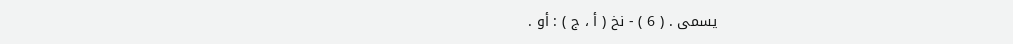يسمى . ( 6 ) - نخ ( أ ، ج ) : أو .